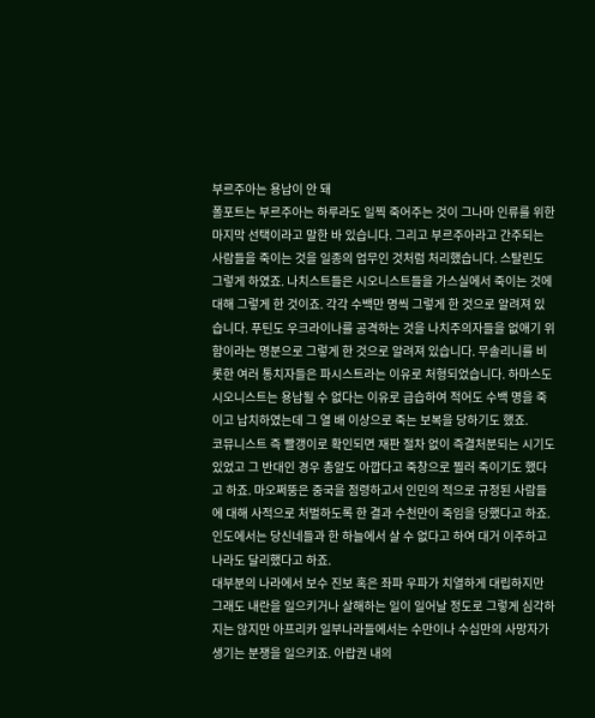부르주아는 용납이 안 돼
폴포트는 부르주아는 하루라도 일찍 죽어주는 것이 그나마 인류를 위한 마지막 선택이라고 말한 바 있습니다. 그리고 부르주아라고 간주되는 사람들을 죽이는 것을 일종의 업무인 것처럼 처리했습니다. 스탈린도 그렇게 하였죠. 나치스트들은 시오니스트들을 가스실에서 죽이는 것에 대해 그렇게 한 것이죠. 각각 수백만 명씩 그렇게 한 것으로 알려져 있습니다. 푸틴도 우크라이나를 공격하는 것을 나치주의자들을 없애기 위함이라는 명분으로 그렇게 한 것으로 알려져 있습니다. 무솔리니를 비롯한 여러 통치자들은 파시스트라는 이유로 처형되었습니다. 하마스도 시오니스트는 용납될 수 없다는 이유로 급습하여 적어도 수백 명을 죽이고 납치하였는데 그 열 배 이상으로 죽는 보복을 당하기도 했죠.
코뮤니스트 즉 빨갱이로 확인되면 재판 절차 없이 즉결처분되는 시기도 있었고 그 반대인 경우 총알도 아깝다고 죽창으로 찔러 죽이기도 했다고 하죠. 마오쩌뚱은 중국을 점령하고서 인민의 적으로 규정된 사람들에 대해 사적으로 처벌하도록 한 결과 수천만이 죽임을 당했다고 하죠.
인도에서는 당신네들과 한 하늘에서 살 수 없다고 하여 대거 이주하고 나라도 달리했다고 하죠.
대부분의 나라에서 보수 진보 혹은 좌파 우파가 치열하게 대립하지만 그래도 내란을 일으키거나 살해하는 일이 일어날 정도로 그렇게 심각하지는 않지만 아프리카 일부나라들에서는 수만이나 수십만의 사망자가 생기는 분쟁을 일으키죠. 아랍권 내의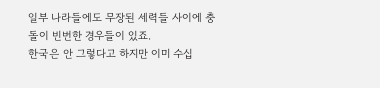일부 나라들에도 무장된 세력들 사이에 충돌이 빈번한 경우들이 있죠.
한국은 안 그렇다고 하지만 이미 수십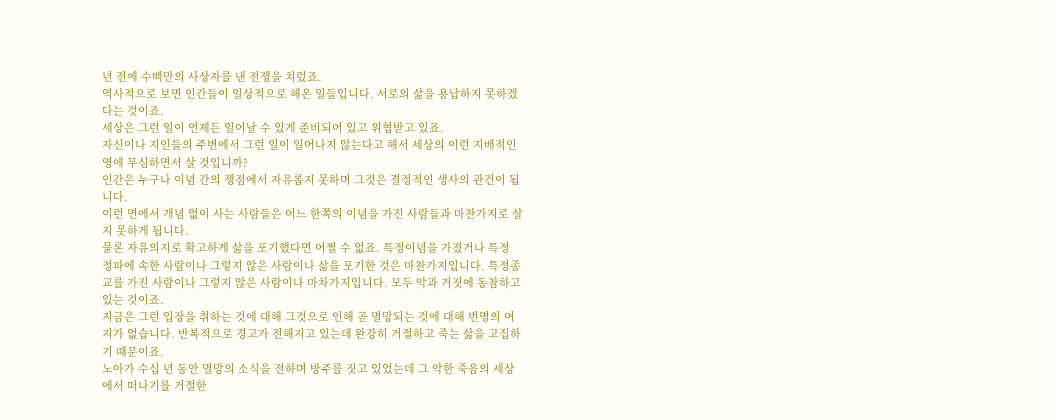년 전에 수백만의 사상자를 낸 전쟁을 치렀죠.
역사적으로 보면 인간들이 일상적으로 해온 일들입니다. 서로의 삶을 용납하지 못하겠다는 것이죠.
세상은 그런 일이 언제든 일어날 수 있게 준비되어 있고 위협받고 있죠.
자신이나 지인들의 주변에서 그런 일이 일어나지 않는다고 해서 세상의 이런 지배적인 영에 무심하면서 살 것입니까?
인간은 누구나 이념 간의 쟁점에서 자유롭지 못하며 그것은 결정적인 생사의 관건이 됩니다.
이런 면에서 개념 없이 사는 사람들은 어느 한쪽의 이념을 가진 사람들과 마찬가지로 살지 못하게 됩니다.
물론 자유의지로 확고하게 삶을 포기했다면 어쩔 수 없죠. 특정이념을 가졌거나 특정 정파에 속한 사람이나 그렇지 않은 사람이나 삶을 포기한 것은 마찬가지입니다. 특정종교를 가진 사람이나 그렇지 않은 사람이나 마차가지입니다. 모두 악과 거짓에 동참하고 있는 것이죠.
지금은 그런 입장을 취하는 것에 대해 그것으로 인해 곧 멸망되는 것에 대해 번명의 여지가 없습니다. 반복적으로 경고가 전해지고 있는데 완강히 거절하고 죽는 삶을 고집하기 때문이죠.
노아가 수십 년 동안 멸망의 소식을 전하며 방주를 짓고 있었는데 그 악한 죽음의 세상에서 떠나기를 거절한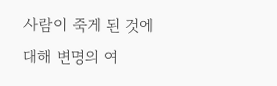사람이 죽게 된 것에 대해 변명의 여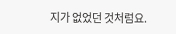지가 없었던 것처럼요.